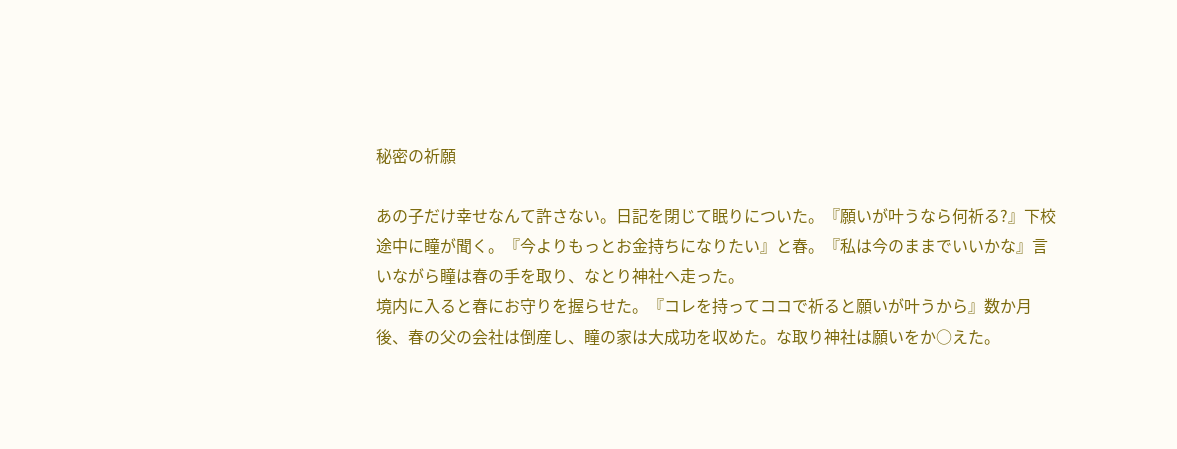秘密の祈願

あの子だけ幸せなんて許さない。日記を閉じて眠りについた。『願いが叶うなら何祈る?』下校途中に瞳が聞く。『今よりもっとお金持ちになりたい』と春。『私は今のままでいいかな』言いながら瞳は春の手を取り、なとり神社へ走った。
境内に入ると春にお守りを握らせた。『コレを持ってココで祈ると願いが叶うから』数か月後、春の父の会社は倒産し、瞳の家は大成功を収めた。な取り神社は願いをか○えた。